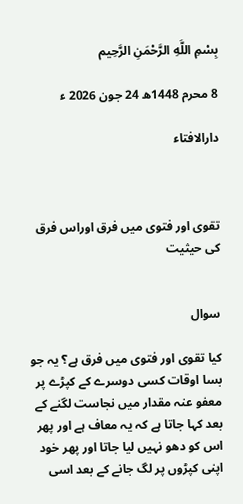بِسْمِ اللَّهِ الرَّحْمَنِ الرَّحِيم

8 محرم 1448ھ 24 جون 2026 ء

دارالافتاء



تقوی اور فتوی میں فرق اوراس فرق کی حیثیت


سوال

کیا تقوی اور فتوی میں فرق ہے؟ یہ جو بسا اوقات کسی دوسرے کے کپڑے پر معفو عنہ مقدار میں نجاست لگنے کے بعد کہا جاتا ہے کہ یہ معاف ہے اور پھر اس کو دھو نہیں لیا جاتا اور پھر خود اپنی کپڑوں پر لگ جانے کے بعد اسی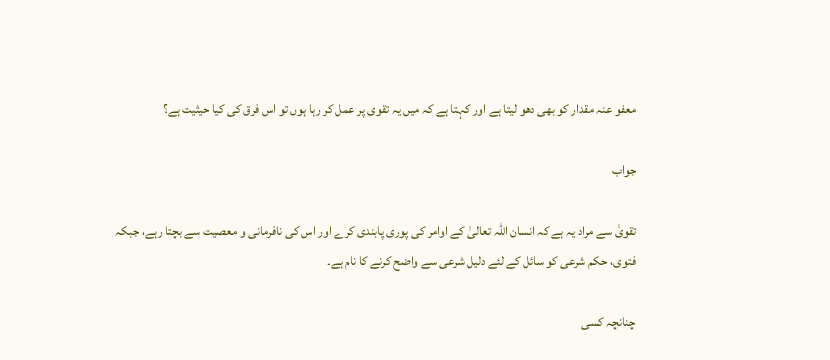معفو عنہ مقدار کو بھی دھو لیتا ہے اور کہتا ہے کہ میں یہ تقوی پر عمل کر رہا ہوں تو اس فرق کی کیا حیثیت ہے؟

جواب

تقویٰ سے مراد یہ ہے کہ انسان اللہ تعالیٰ کے اوامر کی پوری پابندی کرے اور اس کی نافرمانی و معصیت سے بچتا رہے، جبکہ فتوی، حکم شرعی کو سائل کے لئے دلیل شرعی سے واضح کرنے کا نام ہے۔

چنانچہ کسی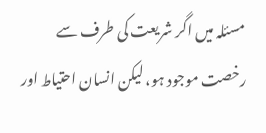مسئلہ میں اگر شریعت کی طرف سے رخصت موجود ہو، لیکن انسان احتیاط اور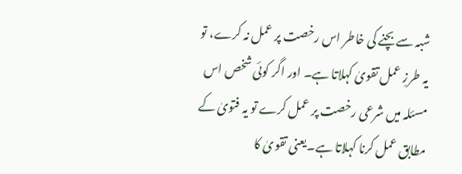شبہ سے بچنے کی خاطر اس رخصت پر عمل نہ کرے، تو یہ طرزِ عمل تقویٰ کہلاتا ہے۔ اور اگر کوئی شخص اس مسئلہ میں شرعی رخصت پر عمل کرے تو یہ فتویٰ کے مطابق عمل کرنا کہلاتا ہے۔یعنی تقویٰ کا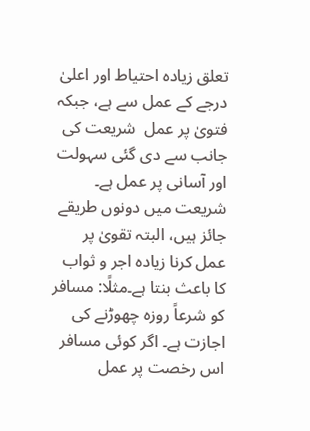تعلق زیادہ احتیاط اور اعلیٰ درجے کے عمل سے ہے، جبکہ فتویٰ پر عمل  شریعت کی جانب سے دی گئی سہولت اور آسانی پر عمل ہے۔ شریعت میں دونوں طریقے جائز ہیں، البتہ تقویٰ پر عمل کرنا زیادہ اجر و ثواب کا باعث بنتا ہے۔مثلًا: مسافر کو شرعاً روزہ چھوڑنے کی اجازت ہے۔ اگر کوئی مسافر اس رخصت پر عمل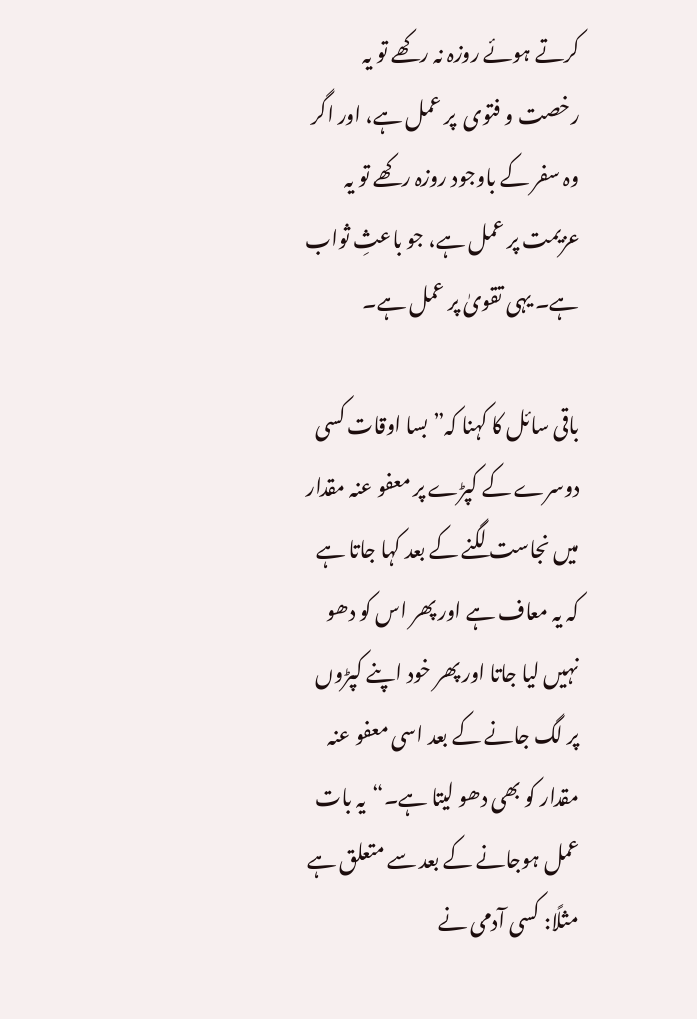کرتے ہوئے روزہ نہ رکھے تو یہ رخصت و فتوی  پر عمل ہے، اور اگر وہ سفر کے باوجود روزہ رکھے تو یہ عزیمت پر عمل ہے، جو باعثِ ثواب ہے۔ یہی تقویٰ پر عمل ہے۔

باقی سائل کا کہنا کہ” بسا اوقات کسی دوسرے کے کپڑے پر معفو عنہ مقدار میں نجاست لگنے کے بعد کہا جاتا ہے کہ یہ معاف ہے اور پھر اس کو دھو نہیں لیا جاتا اور پھر خود اپنے کپڑوں پر لگ جانے کے بعد اسی معفو عنہ مقدار کو بھی دھو لیتا ہے۔“یہ بات عمل ہوجانے کے بعد سے متعلق ہے مثلًا: کسی آدمی نے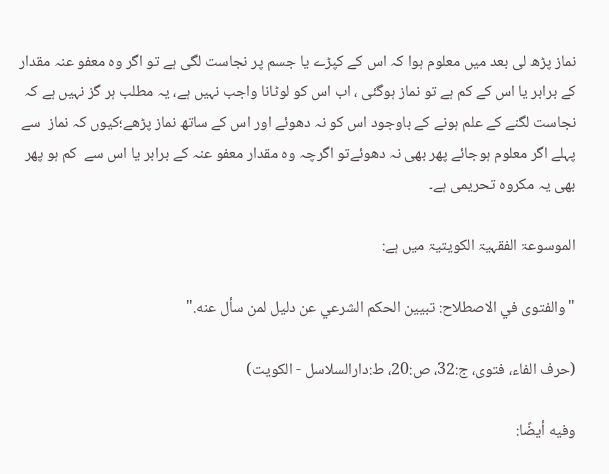نماز پڑھ لی بعد میں معلوم ہوا کہ اس کے کپڑے یا جسم پر نجاست لگی ہے تو اگر وہ معفو عنہ مقدار کے برابر یا اس کے کم ہے تو نماز ہوگئی ، اب اس کو لوٹانا واجب نہیں ہے، یہ مطلب ہر گز نہیں ہے کہ نجاست لگنے کے علم ہونے کے باوجود اس کو نہ دھوئے اور اس کے ساتھ نماز پڑھے؛کیوں کہ نماز  سے پہلے اگر معلوم ہوجائے پھر بھی نہ دھوئےتو اگرچہ وہ مقدار معفو عنہ کے برابر یا اس سے  کم ہو پھر بھی یہ مکروہ تحریمی ہے۔

الموسوعۃ الفقہیۃ الکویتیۃ میں ہے:

"والفتوى في الاصطلاح: تبيين ‌الحكم ‌الشرعي عن دليل لمن سأل عنه."

(حرف الفاء، فتوی، ج:32، ص:20، ط:دارالسلاسل - الكويت)

وفيه أيضًا: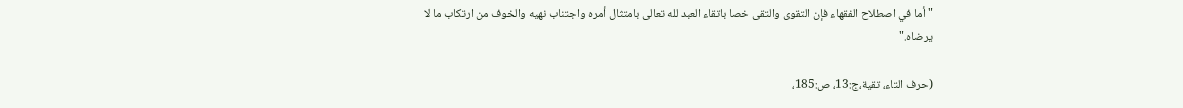"أما ‌في ‌اصطلاح ‌الفقهاء ‌فإن ‌التقوى والتقى خصا باتقاء العبد لله تعالى بامتثال أمره واجتناب نهيه والخوف من ارتكاب ما لا يرضاه."

(حرف التاء، ‌‌تقية،ج:13، ص:185،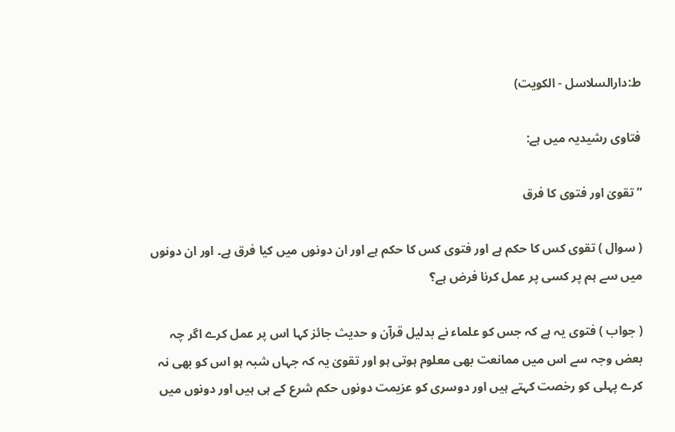ط:دارالسلاسل - الكويت)

فتاوی رشیدیہ میں ہے:

”تقویٰ اور فتوی کا فرق

( سوال ) تقوی کس کا حکم ہے اور فتوی کس کا حکم ہے اور ان دونوں میں کیا فرق ہے۔ اور ان دونوں میں سے ہم پر کسی پر عمل کرنا فرض ہے؟

( جواب ) فتوی یہ ہے کہ جس کو علماء نے بدلیل قرآن و حدیث جائز کہا اس پر عمل کرے اگر چہ بعض وجہ سے اس میں ممانعت بھی معلوم ہوتی ہو اور تقویٰ یہ کہ جہاں شبہ ہو اس کو بھی نہ کرے پہلی کو رخصت کہتے ہیں اور دوسری کو عزیمت دونوں حکم شرع کے ہی ہیں اور دونوں میں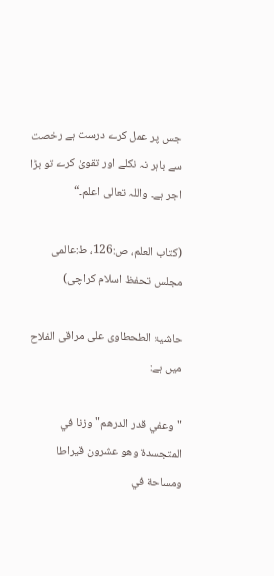جس پر عمل کرے درست ہے رخصت سے باہر نہ نکلے اور تقویٰ کرے تو بڑا اجر ہے۔ واللہ تعالی اعلم۔“

(کتاب العلم، ص:126، ط:عالمی مجلس تحفظ اسلام کراچی)

حاشیۃ الطحطاوی علی مراقی الفلاح میں ہے:

"وعفي قدر الدرهم" وزنا في المتجسدة وهو عشرون قيراطا ومساحة في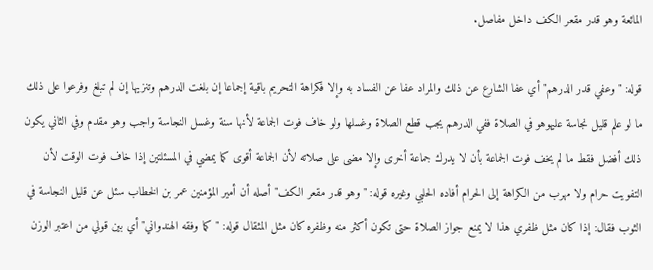المائعة وهو قدر مقعر الكف داخل مفاصل.

قوله: "وعفي قدر الدرهم" أي عفا الشارع عن ذلك والمراد عفا عن الفساد به وإلا فكراهة التحريم باقية إجماعا إن بلغت الدرهم وتنزيها إن لم تبلغ وفرعوا على ذلك ما لو علم قليل نجاسة عليهوهو في الصلاة ففي الدرهم يجب قطع الصلاة وغسلها ولو خاف فوت الجماعة لأنها سنة وغسل النجاسة واجب وهو مقدم وفي الثاني يكون ذلك أفضل فقط ما لم يخف فوت الجماعة بأن لا يدرك جماعة أخرى وإلا مضى على صلاته لأن الجماعة أقوى كما يمضي في المسئلتين إذا خاف فوت الوقت لأن التفويت حرام ولا مهرب من الكراهة إلى الحرام أفاده الحلبي وغيره قوله: "وهو قدر مقعر الكف" أصله أن أمير المؤمنين عمر بن الخطاب سئل عن قليل النجاسة في الثوب فقال: إذا كان مثل ظفري هذا لا يمنع جواز الصلاة حتى تكون أكثر منه وظفره كان مثل المثقال قوله: "كما وفقه الهندواني" أي بين قولي من اعتبر الوزن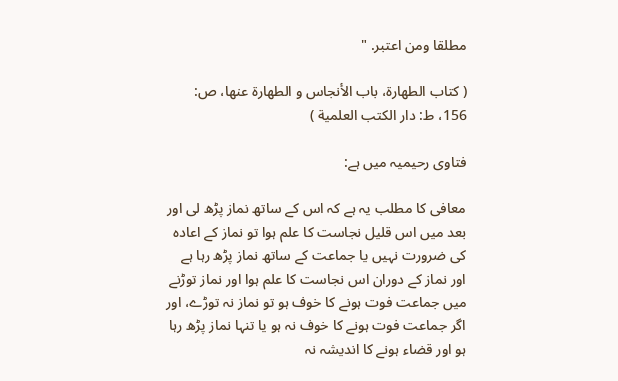مطلقا ومن اعتبر. "

( كتاب الطهارة، باب الأنجاس و الطهارة عنها، ص: 156، ط: دار الكتب العلمية )

فتاوی رحیمیہ میں ہے:

معافی کا مطلب یہ ہے کہ اس کے ساتھ نماز پڑھ لی اور بعد میں اس قلیل نجاست کا علم ہوا تو نماز کے اعادہ کی ضرورت نہیں یا جماعت کے ساتھ نماز پڑھ رہا ہے اور نماز کے دوران اس نجاست کا علم ہوا اور نماز توڑنے میں جماعت فوت ہونے کا خوف ہو تو نماز نہ توڑے، اور اگر جماعت فوت ہونے کا خوف نہ ہو یا تنہا نماز پڑھ رہا ہو اور قضاء ہونے کا اندیشہ نہ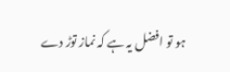ہو تو افضل یہ ہے کہ نماز توڑ دے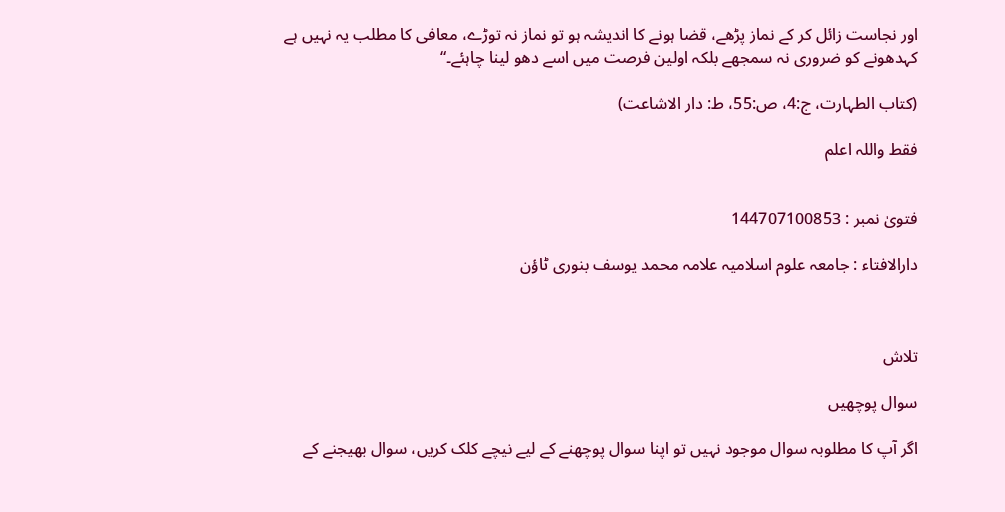اور نجاست زائل کر کے نماز پڑھے، قضا ہونے کا اندیشہ ہو تو نماز نہ توڑے، معافی کا مطلب یہ نہیں ہے کہدھونے کو ضروری نہ سمجھے بلکہ اولین فرصت میں اسے دھو لینا چاہئے۔“

(کتاب الطہارت، ج:4، ص:55، ط: دار الاشاعت)

فقط واللہ اعلم


فتویٰ نمبر : 144707100853

دارالافتاء : جامعہ علوم اسلامیہ علامہ محمد یوسف بنوری ٹاؤن



تلاش

سوال پوچھیں

اگر آپ کا مطلوبہ سوال موجود نہیں تو اپنا سوال پوچھنے کے لیے نیچے کلک کریں، سوال بھیجنے کے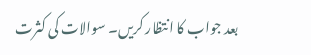بعد جواب کا انتظار کریں۔ سوالات کی کثرت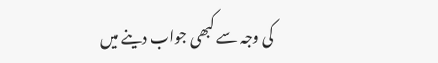کی وجہ سے کبھی جواب دینے میں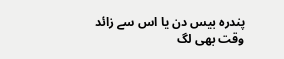پندرہ بیس دن یا اس سے زائد وقت بھی لگ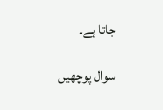جاتا ہے۔

سوال پوچھیں